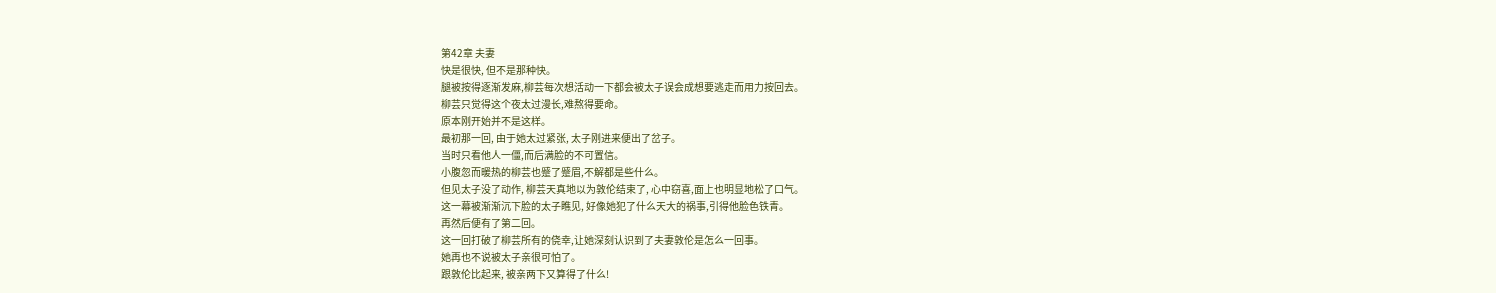第42章 夫妻
快是很快, 但不是那种快。
腿被按得逐渐发麻,柳芸每次想活动一下都会被太子误会成想要逃走而用力按回去。
柳芸只觉得这个夜太过漫长,难熬得要命。
原本刚开始并不是这样。
最初那一回, 由于她太过紧张, 太子刚进来便出了岔子。
当时只看他人一僵,而后满脸的不可置信。
小腹忽而暖热的柳芸也蹙了蹙眉,不解都是些什么。
但见太子没了动作, 柳芸天真地以为敦伦结束了, 心中窃喜,面上也明显地松了口气。
这一幕被渐渐沉下脸的太子瞧见, 好像她犯了什么天大的祸事,引得他脸色铁青。
再然后便有了第二回。
这一回打破了柳芸所有的侥幸,让她深刻认识到了夫妻敦伦是怎么一回事。
她再也不说被太子亲很可怕了。
跟敦伦比起来, 被亲两下又算得了什么!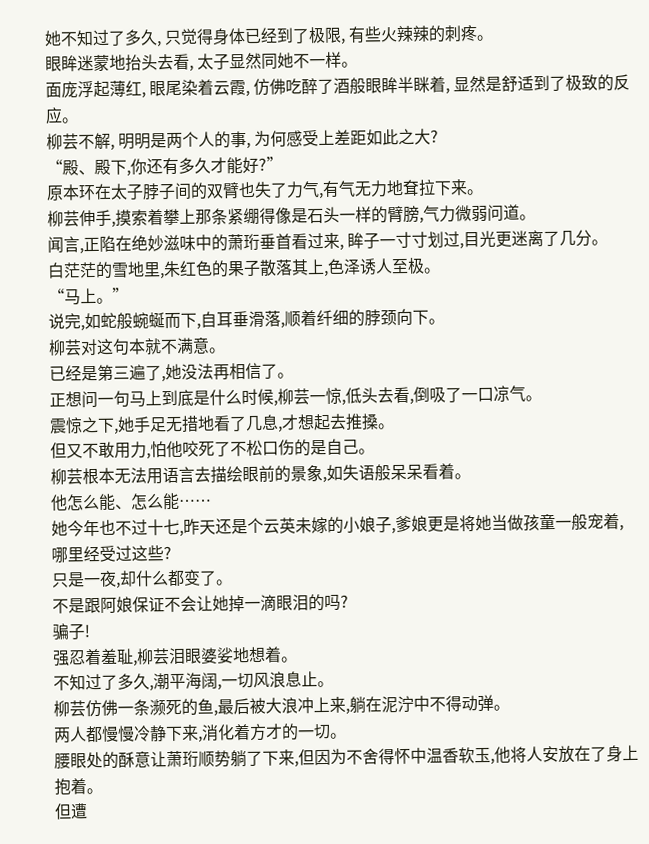她不知过了多久, 只觉得身体已经到了极限, 有些火辣辣的刺疼。
眼眸迷蒙地抬头去看, 太子显然同她不一样。
面庞浮起薄红, 眼尾染着云霞, 仿佛吃醉了酒般眼眸半眯着, 显然是舒适到了极致的反应。
柳芸不解, 明明是两个人的事, 为何感受上差距如此之大?
“殿、殿下,你还有多久才能好?”
原本环在太子脖子间的双臂也失了力气,有气无力地耷拉下来。
柳芸伸手,摸索着攀上那条紧绷得像是石头一样的臂膀,气力微弱问道。
闻言,正陷在绝妙滋味中的萧珩垂首看过来, 眸子一寸寸划过,目光更迷离了几分。
白茫茫的雪地里,朱红色的果子散落其上,色泽诱人至极。
“马上。”
说完,如蛇般蜿蜒而下,自耳垂滑落,顺着纤细的脖颈向下。
柳芸对这句本就不满意。
已经是第三遍了,她没法再相信了。
正想问一句马上到底是什么时候,柳芸一惊,低头去看,倒吸了一口凉气。
震惊之下,她手足无措地看了几息,才想起去推搡。
但又不敢用力,怕他咬死了不松口伤的是自己。
柳芸根本无法用语言去描绘眼前的景象,如失语般呆呆看着。
他怎么能、怎么能……
她今年也不过十七,昨天还是个云英未嫁的小娘子,爹娘更是将她当做孩童一般宠着,哪里经受过这些?
只是一夜,却什么都变了。
不是跟阿娘保证不会让她掉一滴眼泪的吗?
骗子!
强忍着羞耻,柳芸泪眼婆娑地想着。
不知过了多久,潮平海阔,一切风浪息止。
柳芸仿佛一条濒死的鱼,最后被大浪冲上来,躺在泥泞中不得动弹。
两人都慢慢冷静下来,消化着方才的一切。
腰眼处的酥意让萧珩顺势躺了下来,但因为不舍得怀中温香软玉,他将人安放在了身上抱着。
但遭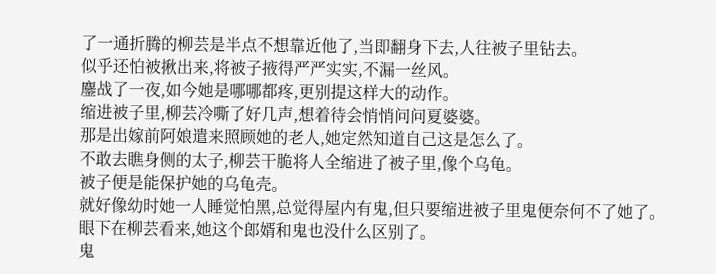了一通折腾的柳芸是半点不想靠近他了,当即翻身下去,人往被子里钻去。
似乎还怕被揪出来,将被子掖得严严实实,不漏一丝风。
鏖战了一夜,如今她是哪哪都疼,更别提这样大的动作。
缩进被子里,柳芸冷嘶了好几声,想着待会悄悄问问夏婆婆。
那是出嫁前阿娘遣来照顾她的老人,她定然知道自己这是怎么了。
不敢去瞧身侧的太子,柳芸干脆将人全缩进了被子里,像个乌龟。
被子便是能保护她的乌龟壳。
就好像幼时她一人睡觉怕黑,总觉得屋内有鬼,但只要缩进被子里鬼便奈何不了她了。
眼下在柳芸看来,她这个郎婿和鬼也没什么区别了。
鬼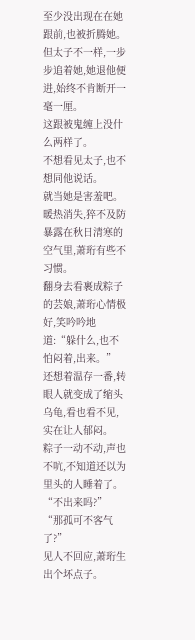至少没出现在在她跟前,也被折腾她。
但太子不一样,一步步追着她,她退他便进,始终不肯断开一毫一厘。
这跟被鬼缠上没什么两样了。
不想看见太子,也不想同他说话。
就当她是害羞吧。
暖热消失,猝不及防暴露在秋日清寒的空气里,萧珩有些不习惯。
翻身去看裹成粽子的芸娘,萧珩心情极好,笑吟吟地道:“躲什么,也不怕闷着,出来。”
还想着温存一番,转眼人就变成了缩头乌龟,看也看不见,实在让人郁闷。
粽子一动不动,声也不吭,不知道还以为里头的人睡着了。
“不出来吗?”
“那孤可不客气了?”
见人不回应,萧珩生出个坏点子。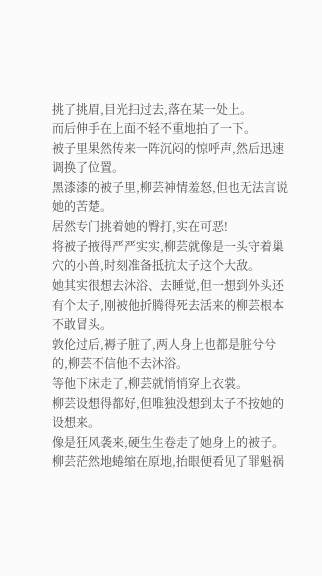挑了挑眉,目光扫过去,落在某一处上。
而后伸手在上面不轻不重地拍了一下。
被子里果然传来一阵沉闷的惊呼声,然后迅速调换了位置。
黑漆漆的被子里,柳芸神情羞怒,但也无法言说她的苦楚。
居然专门挑着她的臀打,实在可恶!
将被子掖得严严实实,柳芸就像是一头守着巢穴的小兽,时刻准备抵抗太子这个大敌。
她其实很想去沐浴、去睡觉,但一想到外头还有个太子,刚被他折腾得死去活来的柳芸根本不敢冒头。
敦伦过后,褥子脏了,两人身上也都是脏兮兮的,柳芸不信他不去沐浴。
等他下床走了,柳芸就悄悄穿上衣裳。
柳芸设想得都好,但唯独没想到太子不按她的设想来。
像是狂风袭来,硬生生卷走了她身上的被子。
柳芸茫然地蜷缩在原地,抬眼便看见了罪魁祸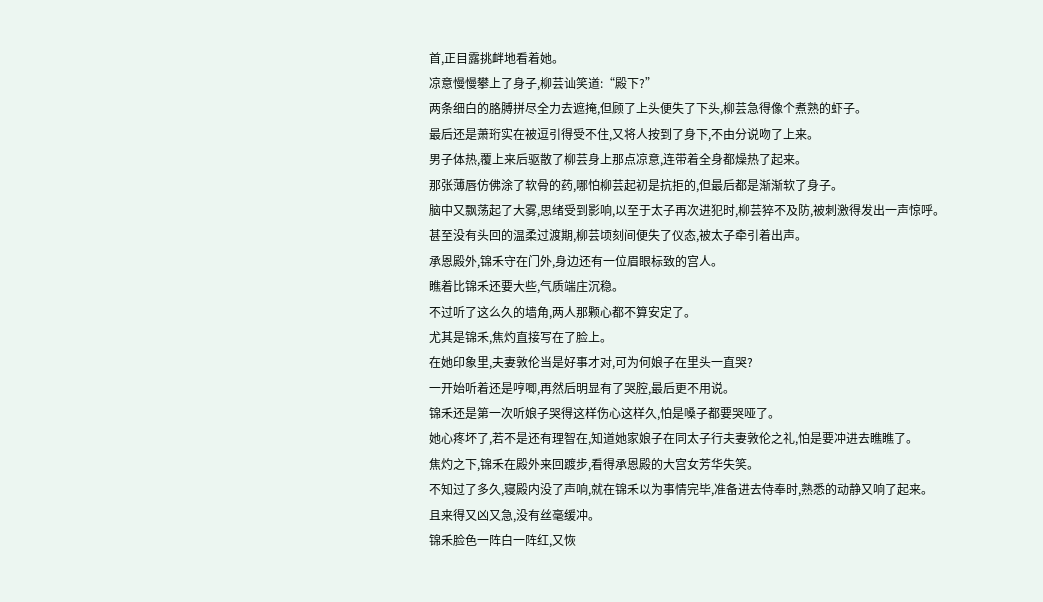首,正目露挑衅地看着她。
凉意慢慢攀上了身子,柳芸讪笑道:“殿下?”
两条细白的胳膊拼尽全力去遮掩,但顾了上头便失了下头,柳芸急得像个煮熟的虾子。
最后还是萧珩实在被逗引得受不住,又将人按到了身下,不由分说吻了上来。
男子体热,覆上来后驱散了柳芸身上那点凉意,连带着全身都燥热了起来。
那张薄唇仿佛涂了软骨的药,哪怕柳芸起初是抗拒的,但最后都是渐渐软了身子。
脑中又飘荡起了大雾,思绪受到影响,以至于太子再次进犯时,柳芸猝不及防,被刺激得发出一声惊呼。
甚至没有头回的温柔过渡期,柳芸顷刻间便失了仪态,被太子牵引着出声。
承恩殿外,锦禾守在门外,身边还有一位眉眼标致的宫人。
瞧着比锦禾还要大些,气质端庄沉稳。
不过听了这么久的墙角,两人那颗心都不算安定了。
尤其是锦禾,焦灼直接写在了脸上。
在她印象里,夫妻敦伦当是好事才对,可为何娘子在里头一直哭?
一开始听着还是哼唧,再然后明显有了哭腔,最后更不用说。
锦禾还是第一次听娘子哭得这样伤心这样久,怕是嗓子都要哭哑了。
她心疼坏了,若不是还有理智在,知道她家娘子在同太子行夫妻敦伦之礼,怕是要冲进去瞧瞧了。
焦灼之下,锦禾在殿外来回踱步,看得承恩殿的大宫女芳华失笑。
不知过了多久,寝殿内没了声响,就在锦禾以为事情完毕,准备进去侍奉时,熟悉的动静又响了起来。
且来得又凶又急,没有丝毫缓冲。
锦禾脸色一阵白一阵红,又恢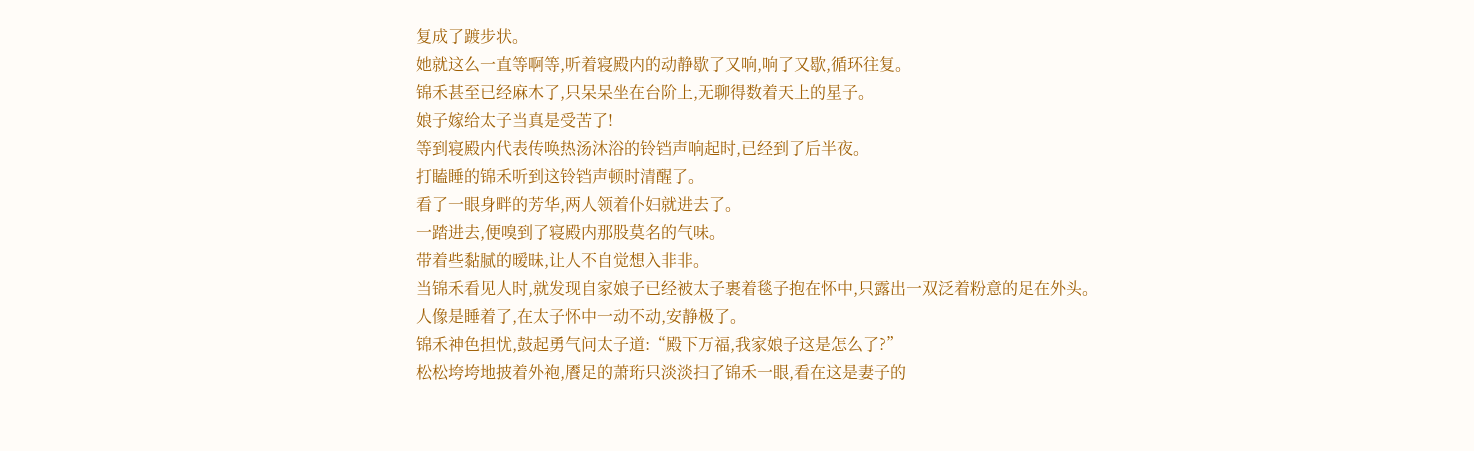复成了踱步状。
她就这么一直等啊等,听着寝殿内的动静歇了又响,响了又歇,循环往复。
锦禾甚至已经麻木了,只呆呆坐在台阶上,无聊得数着天上的星子。
娘子嫁给太子当真是受苦了!
等到寝殿内代表传唤热汤沐浴的铃铛声响起时,已经到了后半夜。
打瞌睡的锦禾听到这铃铛声顿时清醒了。
看了一眼身畔的芳华,两人领着仆妇就进去了。
一踏进去,便嗅到了寝殿内那股莫名的气味。
带着些黏腻的暧昧,让人不自觉想入非非。
当锦禾看见人时,就发现自家娘子已经被太子裹着毯子抱在怀中,只露出一双泛着粉意的足在外头。
人像是睡着了,在太子怀中一动不动,安静极了。
锦禾神色担忧,鼓起勇气问太子道:“殿下万福,我家娘子这是怎么了?”
松松垮垮地披着外袍,餍足的萧珩只淡淡扫了锦禾一眼,看在这是妻子的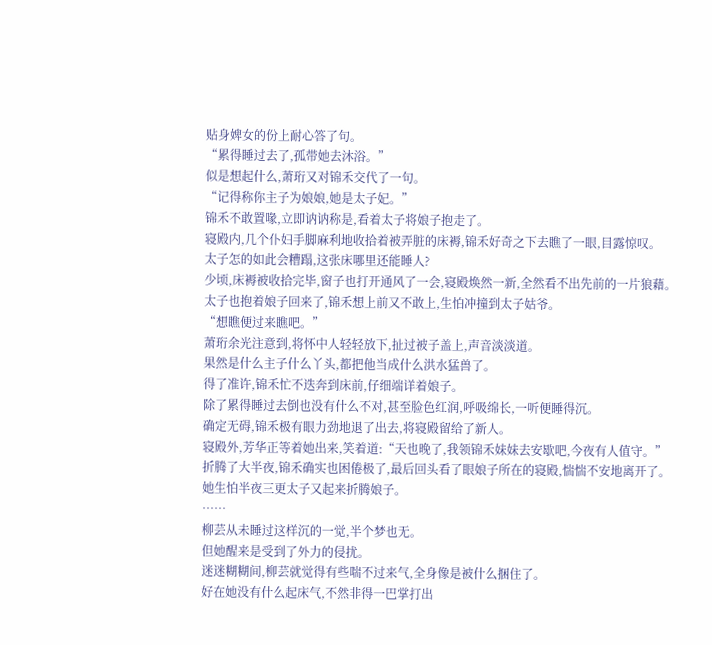贴身婢女的份上耐心答了句。
“累得睡过去了,孤带她去沐浴。”
似是想起什么,萧珩又对锦禾交代了一句。
“记得称你主子为娘娘,她是太子妃。”
锦禾不敢置喙,立即讷讷称是,看着太子将娘子抱走了。
寝殿内,几个仆妇手脚麻利地收拾着被弄脏的床褥,锦禾好奇之下去瞧了一眼,目露惊叹。
太子怎的如此会糟蹋,这张床哪里还能睡人?
少顷,床褥被收拾完毕,窗子也打开通风了一会,寝殿焕然一新,全然看不出先前的一片狼藉。
太子也抱着娘子回来了,锦禾想上前又不敢上,生怕冲撞到太子姑爷。
“想瞧便过来瞧吧。”
萧珩余光注意到,将怀中人轻轻放下,扯过被子盖上,声音淡淡道。
果然是什么主子什么丫头,都把他当成什么洪水猛兽了。
得了准许,锦禾忙不迭奔到床前,仔细端详着娘子。
除了累得睡过去倒也没有什么不对,甚至脸色红润,呼吸绵长,一听便睡得沉。
确定无碍,锦禾极有眼力劲地退了出去,将寝殿留给了新人。
寝殿外,芳华正等着她出来,笑着道:“天也晚了,我领锦禾妹妹去安歇吧,今夜有人值守。”
折腾了大半夜,锦禾确实也困倦极了,最后回头看了眼娘子所在的寝殿,惴惴不安地离开了。
她生怕半夜三更太子又起来折腾娘子。
……
柳芸从未睡过这样沉的一觉,半个梦也无。
但她醒来是受到了外力的侵扰。
迷迷糊糊间,柳芸就觉得有些喘不过来气,全身像是被什么捆住了。
好在她没有什么起床气,不然非得一巴掌打出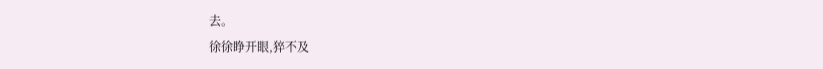去。
徐徐睁开眼,猝不及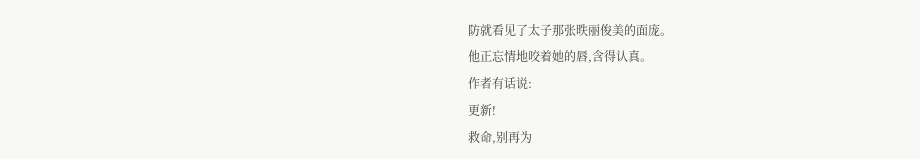防就看见了太子那张昳丽俊美的面庞。
他正忘情地咬着她的唇,含得认真。
作者有话说:
更新!
救命,别再为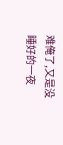难俺了,又是没睡好的一夜